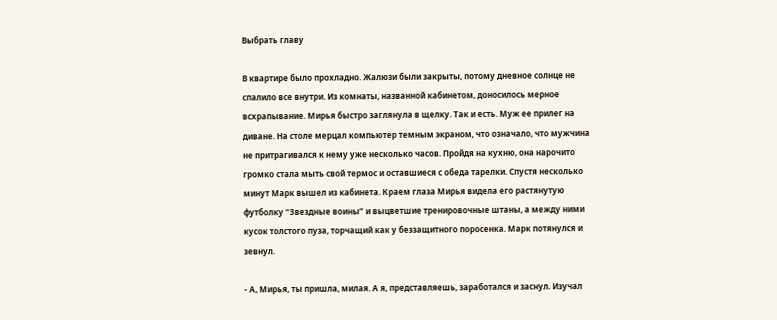Выбрать главу

В квартире было прохладно. Жалюзи были закрыты, потому дневное солнце не спалило все внутри. Из комнаты, названной кабинетом, доносилось мерное всхрапывание. Мирья быстро заглянула в щелку. Так и есть. Муж ее прилег на диване. На столе мерцал компьютер темным экраном, что означало, что мужчина не притрагивался к нему уже несколько часов. Пройдя на кухню, она нарочито громко стала мыть свой термос и оставшиеся с обеда тарелки. Спустя несколько минут Марк вышел из кабинета. Краем глаза Мирья видела его растянутую футболку “Звездные воины” и выцветшие тренировочные штаны, а между ними кусок толстого пуза, торчащий как у беззащитного поросенка. Марк потянулся и зевнул.

- А, Мирья, ты пришла, милая. А я, представляешь, заработался и заснул. Изучал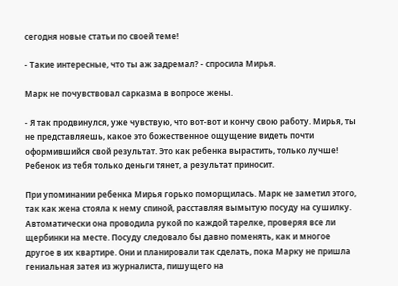сегодня новые статьи по своей теме!

- Такие интересные, что ты аж задремал? - спросила Мирья.

Марк не почувствовал сарказма в вопросе жены.

- Я так продвинулся, уже чувствую, что вот-вот и кончу свою работу. Мирья, ты не представляешь, какое это божественное ощущение видеть почти оформившийся свой результат. Это как ребенка вырастить, только лучше! Ребенок из тебя только деньги тянет, а результат приносит.

При упоминании ребенка Мирья горько поморщилась. Марк не заметил этого, так как жена стояла к нему спиной, расставляя вымытую посуду на сушилку. Автоматически она проводила рукой по каждой тарелке, проверяя все ли щербинки на месте. Посуду следовало бы давно поменять, как и многое другое в их квартире. Они и планировали так сделать, пока Марку не пришла гениальная затея из журналиста, пишущего на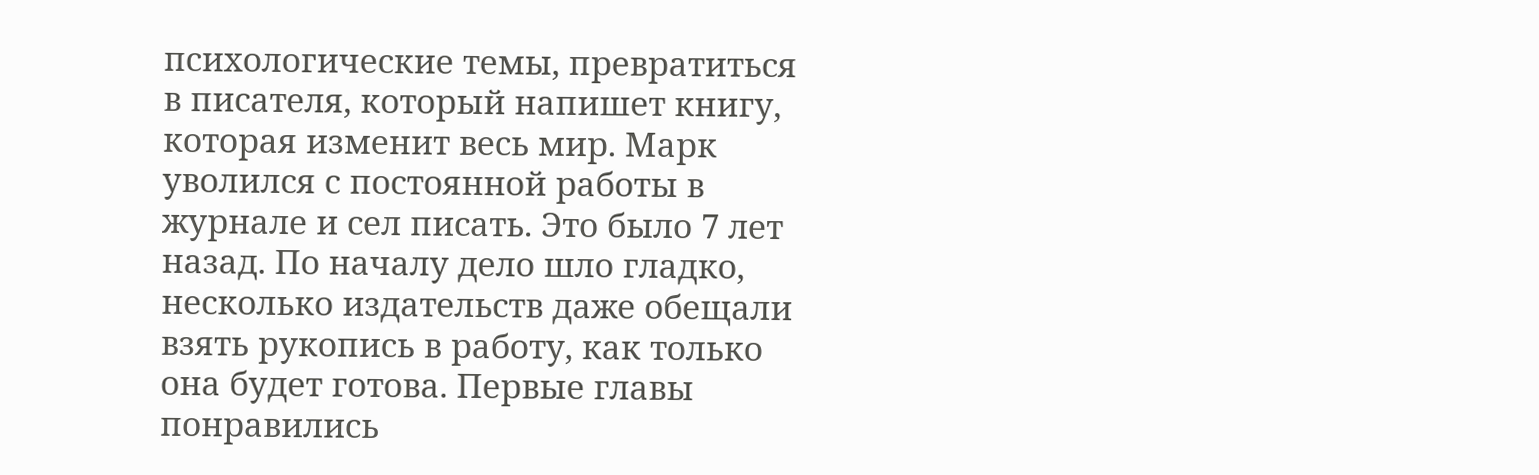психологические темы, превратиться в писателя, который напишет книгу, которая изменит весь мир. Марк уволился с постоянной работы в журнале и сел писать. Это было 7 лет назад. По началу дело шло гладко, несколько издательств даже обещали взять рукопись в работу, как только она будет готова. Первые главы понравились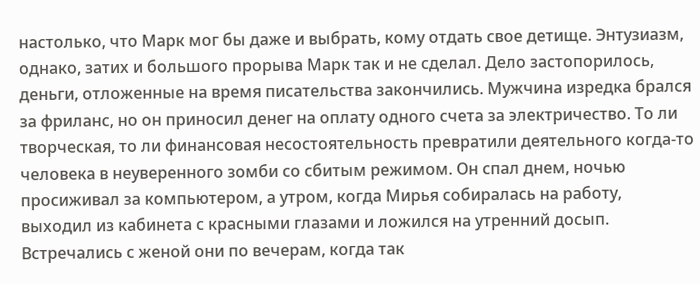настолько, что Марк мог бы даже и выбрать, кому отдать свое детище. Энтузиазм, однако, затих и большого прорыва Марк так и не сделал. Дело застопорилось, деньги, отложенные на время писательства закончились. Мужчина изредка брался за фриланс, но он приносил денег на оплату одного счета за электричество. То ли творческая, то ли финансовая несостоятельность превратили деятельного когда-то человека в неуверенного зомби со сбитым режимом. Он спал днем, ночью просиживал за компьютером, а утром, когда Мирья собиралась на работу, выходил из кабинета с красными глазами и ложился на утренний досып. Встречались с женой они по вечерам, когда так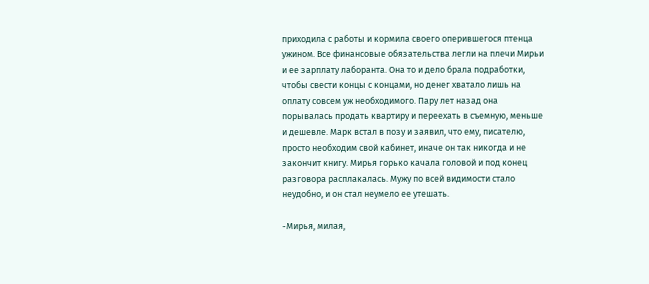приходила с работы и кормила своего оперившегося птенца ужином. Все финансовые обязательства легли на плечи Мирьи и ее зарплату лаборанта. Она то и дело брала подработки, чтобы свести концы с концами, но денег хватало лишь на оплату совсем уж необходимого. Пару лет назад она порывалась продать квартиру и переехать в съемную, меньше и дешевле. Марк встал в позу и заявил, что ему, писателю, просто необходим свой кабинет, иначе он так никогда и не закончит книгу. Мирья горько качала головой и под конец разговора расплакалась. Мужу по всей видимости стало неудобно, и он стал неумело ее утешать.

-Мирья, милая,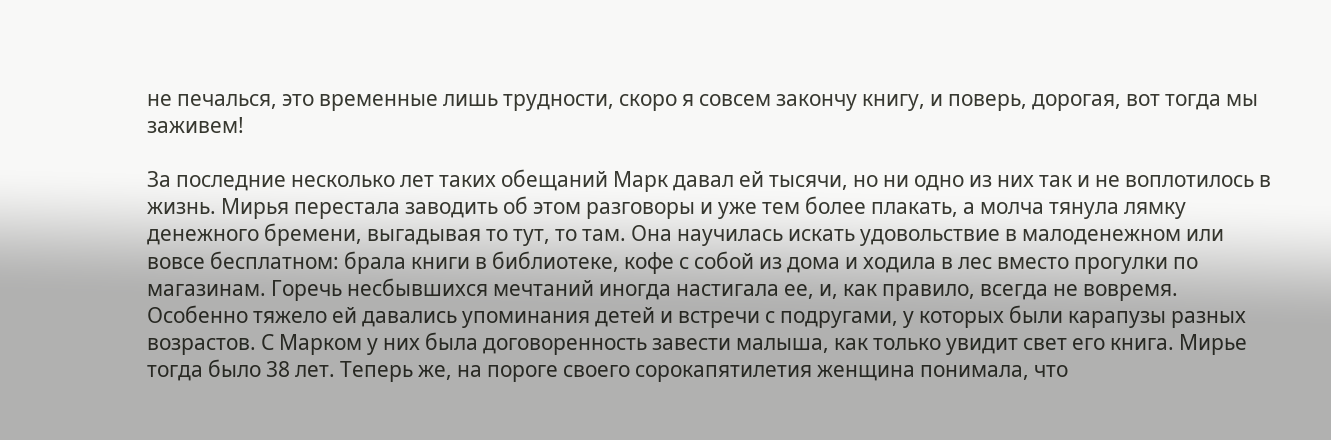не печалься, это временные лишь трудности, скоро я совсем закончу книгу, и поверь, дорогая, вот тогда мы заживем!

За последние несколько лет таких обещаний Марк давал ей тысячи, но ни одно из них так и не воплотилось в жизнь. Мирья перестала заводить об этом разговоры и уже тем более плакать, а молча тянула лямку денежного бремени, выгадывая то тут, то там. Она научилась искать удовольствие в малоденежном или вовсе бесплатном: брала книги в библиотеке, кофе с собой из дома и ходила в лес вместо прогулки по магазинам. Горечь несбывшихся мечтаний иногда настигала ее, и, как правило, всегда не вовремя. Особенно тяжело ей давались упоминания детей и встречи с подругами, у которых были карапузы разных возрастов. С Марком у них была договоренность завести малыша, как только увидит свет его книга. Мирье тогда было 38 лет. Теперь же, на пороге своего сорокапятилетия женщина понимала, что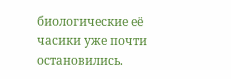биологические её часики уже почти остановились.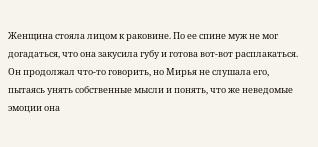Женщина стояла лицом к раковине. По ее спине муж не мог догадаться, что она закусила губу и готова вот-вот расплакаться. Он продолжал что-то говорить, но Мирья не слушала его, пытаясь унять собственные мысли и понять, что же неведомые эмоции она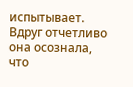испытывает. Вдруг отчетливо она осознала, что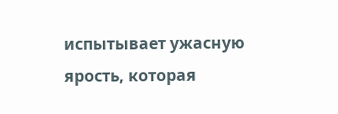испытывает ужасную ярость, которая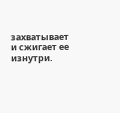захватывает и сжигает ее изнутри.